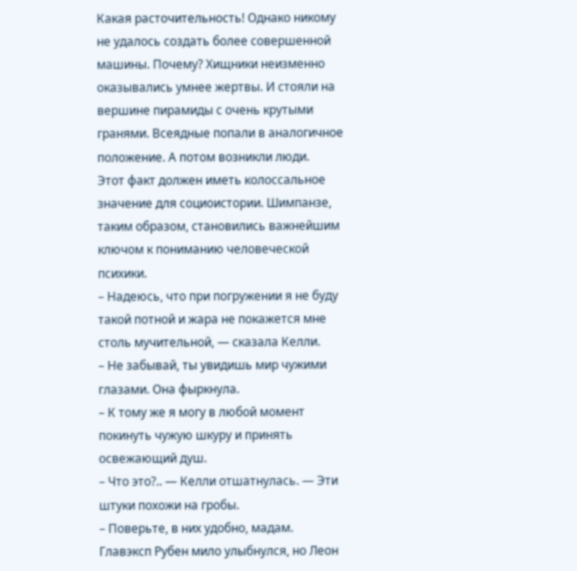Какая расточительность! Однако никому не удалось создать более совершенной машины. Почему? Хищники неизменно оказывались умнее жертвы. И стояли на вершине пирамиды с очень крутыми гранями. Всеядные попали в аналогичное положение. А потом возникли люди.
Этот факт должен иметь колоссальное значение для социоистории. Шимпанзе, таким образом, становились важнейшим ключом к пониманию человеческой психики.
– Надеюсь, что при погружении я не буду такой потной и жара не покажется мне столь мучительной, — сказала Келли.
– Не забывай, ты увидишь мир чужими глазами. Она фыркнула.
– К тому же я могу в любой момент покинуть чужую шкуру и принять освежающий душ.
– Что это?.. — Келли отшатнулась. — Эти штуки похожи на гробы.
– Поверьте, в них удобно, мадам.
Главэксп Рубен мило улыбнулся, но Леон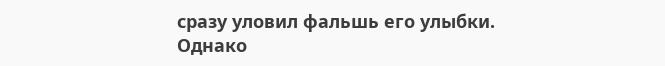сразу уловил фальшь его улыбки. Однако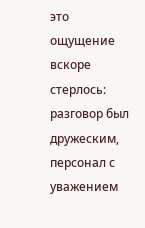это ощущение вскоре стерлось: разговор был дружеским, персонал с уважением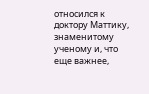относился к доктору Маттику, знаменитому ученому и, что еще важнее,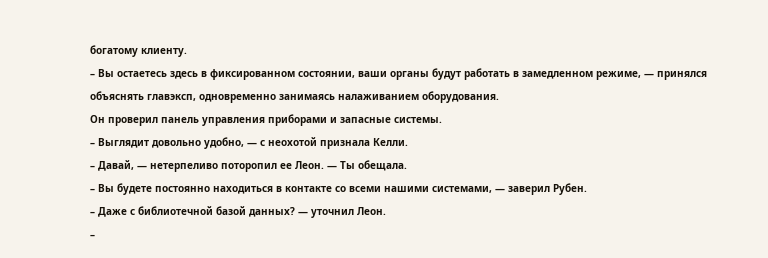богатому клиенту.
– Вы остаетесь здесь в фиксированном состоянии, ваши органы будут работать в замедленном режиме, — принялся объяснять главэксп, одновременно занимаясь налаживанием оборудования.
Он проверил панель управления приборами и запасные системы.
– Выглядит довольно удобно, — с неохотой признала Келли.
– Давай, — нетерпеливо поторопил ее Леон. — Ты обещала.
– Вы будете постоянно находиться в контакте со всеми нашими системами, — заверил Рубен.
– Даже с библиотечной базой данных? — уточнил Леон.
–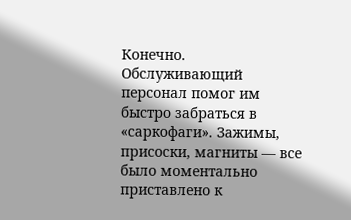Конечно.
Обслуживающий персонал помог им быстро забраться в «саркофаги». Зажимы, присоски, магниты — все было моментально приставлено к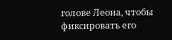голове Леона, чтобы фиксировать его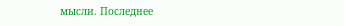мысли. Последнее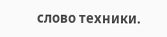слово техники.